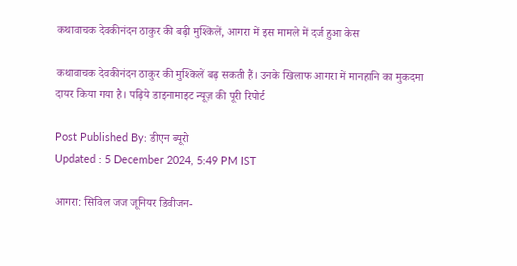कथावाचक देवकीनंदन ठाकुर की बढ़ी मुश्किलें, आगरा में इस मामले में दर्ज हुआ केस

कथावाचक देवकीनंदन ठाकुर की मुश्किलें बढ़ सकती हैं। उनके खिलाफ आगरा में मानहानि का मुकदमा दायर किया गया है। पढ़िये डाइनामाइट न्यूज़ की पूरी रिपोर्ट

Post Published By: डीएन ब्यूरो
Updated : 5 December 2024, 5:49 PM IST

आगरा: सिविल जज जूनियर डिवीजन-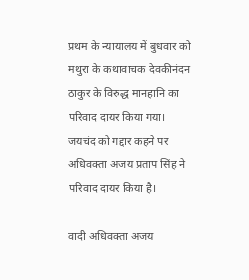प्रथम के न्यायालय में बुधवार को मथुरा के कथावाचक देवकीनंदन ठाकुर के विरुद्ध मानहानि का परिवाद दायर किया गया। जयचंद को गद्दार कहने पर अधिवक्ता अजय प्रताप सिंह ने परिवाद दायर किया है।

वादी अधिवक्ता अजय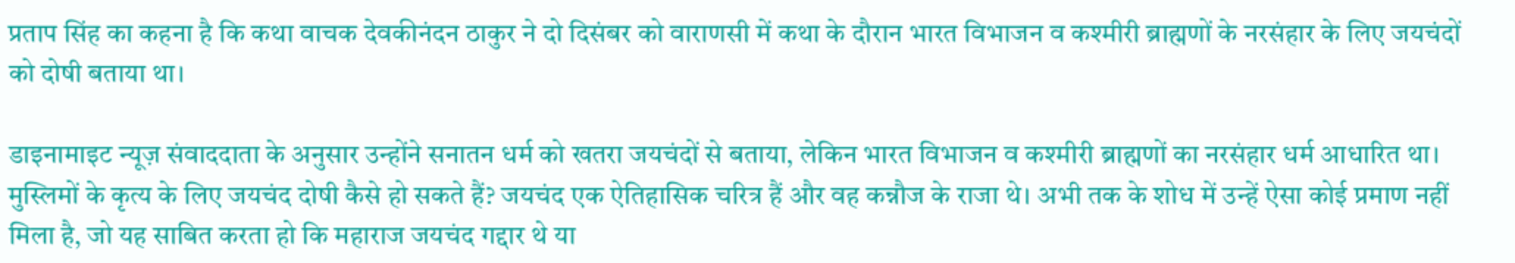प्रताप सिंह का कहना है कि कथा वाचक देवकीनंदन ठाकुर ने दो दिसंबर को वाराणसी में कथा के दौरान भारत विभाजन व कश्मीरी ब्राह्मणों के नरसंहार के लिए जयचंदों को दोषी बताया था।

डाइनामाइट न्यूज़ संवाददाता के अनुसार उन्होंने सनातन धर्म को खतरा जयचंदों से बताया, लेकिन भारत विभाजन व कश्मीरी ब्राह्मणों का नरसंहार धर्म आधारित था। मुस्लिमों के कृत्य के लिए जयचंद दोषी कैसे हो सकते हैं? जयचंद एक ऐतिहासिक चरित्र हैं और वह कन्नौज के राजा थे। अभी तक के शोध में उन्हें ऐसा कोई प्रमाण नहीं मिला है, जो यह साबित करता हो कि महाराज जयचंद गद्दार थे या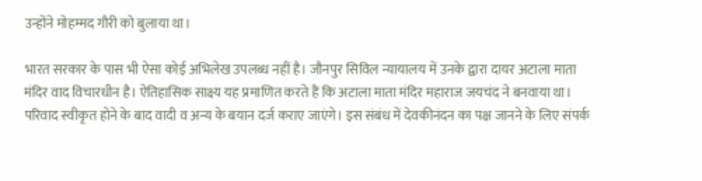उन्होंने मोहम्मद गौरी को बुलाया था।

भारत सरकार के पास भी ऐसा कोई अभिलेख उपलब्ध नहीं है। जौनपुर सिविल न्यायालय में उनके द्वारा दायर अटाला माता मंदिर वाद विचारधीन है। ऐतिहासिक साक्ष्य यह प्रमाणित करते हैं कि अटाला माता मंदिर महाराज जयचंद ने बनवाया था। परिवाद स्वीकृत होने के बाद वादी व अन्य के बयान दर्ज कराए जाएंगे। इस संबंध में देवकीनंदन का पक्ष जानने के लिए संपर्क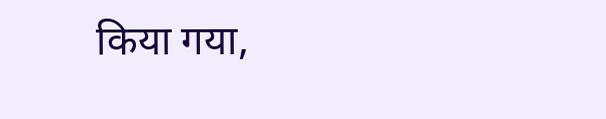किया गया,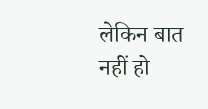लेकिन बात नहीं हो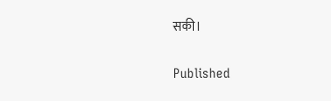सकी।

Published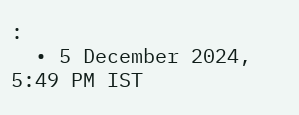:
  • 5 December 2024, 5:49 PM IST